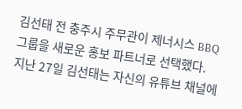김선태 전 충주시 주무관이 제너시스 BBQ그룹을 새로운 홍보 파트너로 선택했다.
지난 27일 김선태는 자신의 유튜브 채널에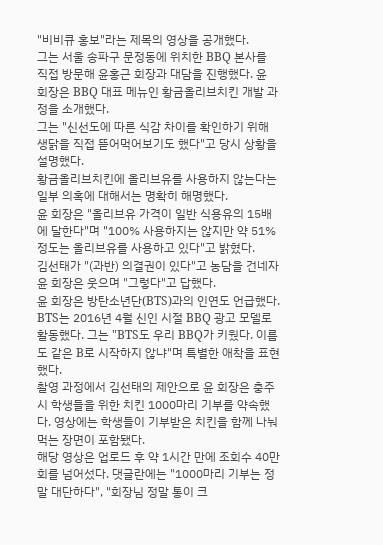"비비큐 홍보"라는 제목의 영상을 공개했다.
그는 서울 송파구 문정동에 위치한 BBQ 본사를 직접 방문해 윤홍근 회장과 대담을 진행했다. 윤 회장은 BBQ 대표 메뉴인 황금올리브치킨 개발 과정을 소개했다.
그는 "신선도에 따른 식감 차이를 확인하기 위해 생닭을 직접 뜯어먹어보기도 했다"고 당시 상황을 설명했다.
황금올리브치킨에 올리브유를 사용하지 않는다는 일부 의혹에 대해서는 명확히 해명했다.
윤 회장은 "올리브유 가격이 일반 식용유의 15배에 달한다"며 "100% 사용하지는 않지만 약 51% 정도는 올리브유를 사용하고 있다"고 밝혔다.
김선태가 "(과반) 의결권이 있다"고 농담을 건네자 윤 회장은 웃으며 "그렇다"고 답했다.
윤 회장은 방탄소년단(BTS)과의 인연도 언급했다. BTS는 2016년 4월 신인 시절 BBQ 광고 모델로 활동했다. 그는 "BTS도 우리 BBQ가 키웠다. 이름도 같은 B로 시작하지 않냐"며 특별한 애착을 표현했다.
촬영 과정에서 김선태의 제안으로 윤 회장은 충주시 학생들을 위한 치킨 1000마리 기부를 약속했다. 영상에는 학생들이 기부받은 치킨을 함께 나눠 먹는 장면이 포함됐다.
해당 영상은 업로드 후 약 1시간 만에 조회수 40만회를 넘어섰다. 댓글란에는 "1000마리 기부는 정말 대단하다", "회장님 정말 통이 크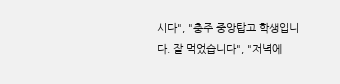시다", "충주 중앙탑고 학생입니다. 잘 먹었습니다", "저녁에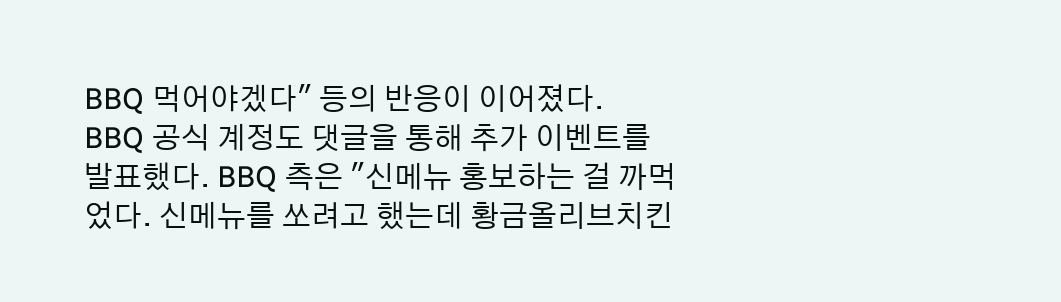BBQ 먹어야겠다" 등의 반응이 이어졌다.
BBQ 공식 계정도 댓글을 통해 추가 이벤트를 발표했다. BBQ 측은 "신메뉴 홍보하는 걸 까먹었다. 신메뉴를 쏘려고 했는데 황금올리브치킨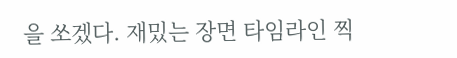을 쏘겠다. 재밌는 장면 타임라인 찍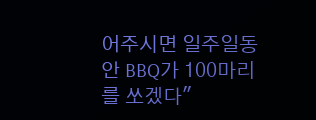어주시면 일주일동안 BBQ가 100마리를 쏘겠다"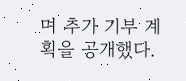며 추가 기부 계획을 공개했다.